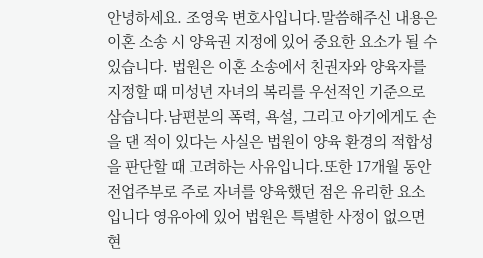안녕하세요. 조영욱 변호사입니다.말씀해주신 내용은 이혼 소송 시 양육권 지정에 있어 중요한 요소가 될 수 있습니다. 법원은 이혼 소송에서 친권자와 양육자를 지정할 때 미성년 자녀의 복리를 우선적인 기준으로 삼습니다.남편분의 폭력, 욕설, 그리고 아기에게도 손을 댄 적이 있다는 사실은 법원이 양육 환경의 적합성을 판단할 때 고려하는 사유입니다.또한 17개월 동안 전업주부로 주로 자녀를 양육했던 점은 유리한 요소입니다 영유아에 있어 법원은 특별한 사정이 없으면 현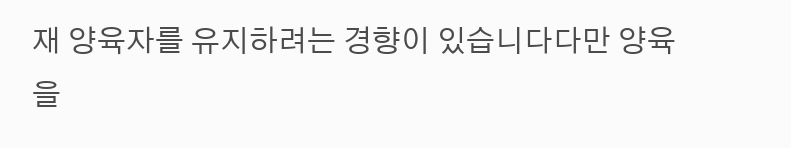재 양육자를 유지하려는 경향이 있습니다다만 양육을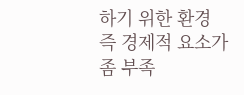하기 위한 환경 즉 경제적 요소가 좀 부족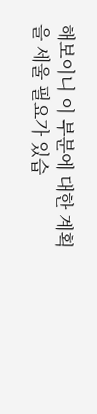해보이니 이 부분에 대한 계획을 세울 필요가 있습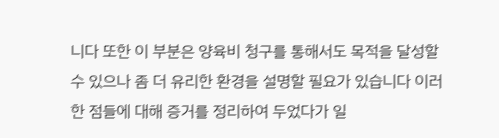니다 또한 이 부분은 양육비 청구를 통해서도 목적을 달성할 수 있으나 좀 더 유리한 환경을 설명할 필요가 있습니다 이러한 점들에 대해 증거를 정리하여 두었다가 일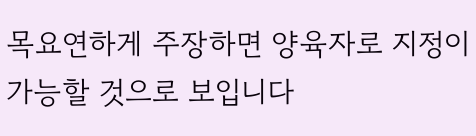목요연하게 주장하면 양육자로 지정이 가능할 것으로 보입니다